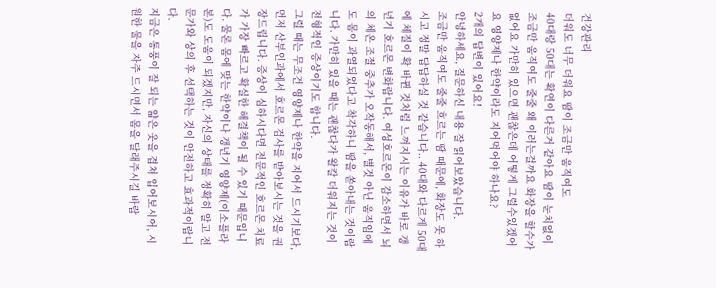건강관리
더워도 너무 더워요 땀이 조금만 움직여도
40대랑 50대는 확연이 다른거 같아요 땀이 눈치없이 조금만 움직여도 줄줄 왜 이러는걸까요 화장을 할수가 없어요 가만히 있으면 괜찮은데 어떻게 그럴수있겠어요 영양제나 한약이라도 지어먹어야 하나요?
2개의 답변이 있어요!
안녕하세요, 질문하신 내용 잘 읽어보았습니다.
조금만 움직여도 줄줄 흐르는 땀 때문에, 화장도 못 하시고 정말 답답하실 것 같습니다.. 40대와 다르게 50대에 체질이 확 바뀐 것처럼 느껴지시는 이유가 바로 갱년기 호르몬 변화랍니다. 여성호르몬이 감소하면서 뇌의 체온 조절 중추가 오작동해서, 별것 아닌 움직임에도 몸이 과열되었다고 착각하니 땀을 쏟아내는 것이랍니다. 가만히 있을 때는 괜찮다가 왈칼 더워지는 것이 전형적인 증상이기도 합니다.
그럴 때는 무조건 영양제나 한약을 지어서 드시기보다, 먼저 산부인과에서 호르몬 검사를 받아보시는 것을 권장드립니다. 증상이 심하시다면 전문적인 호르몬 치료가 가장 빠르고 확실한 해결책이 될 수 있기 때문입니다. 물론 몸에 맞는 한약이나 갱년기 영양제(이소플라본)도 도움이 되겠지만, 자신의 상태를 정확히 알고 전문가와 상의 후 선택하는 것이 안전하고 효과적이랍니다.
지금은 통풍이 잘 되는 얇은 옷을 겹쳐 입어보시어, 시원한 물을 자주 드시면서 몸을 달래주시길 바랍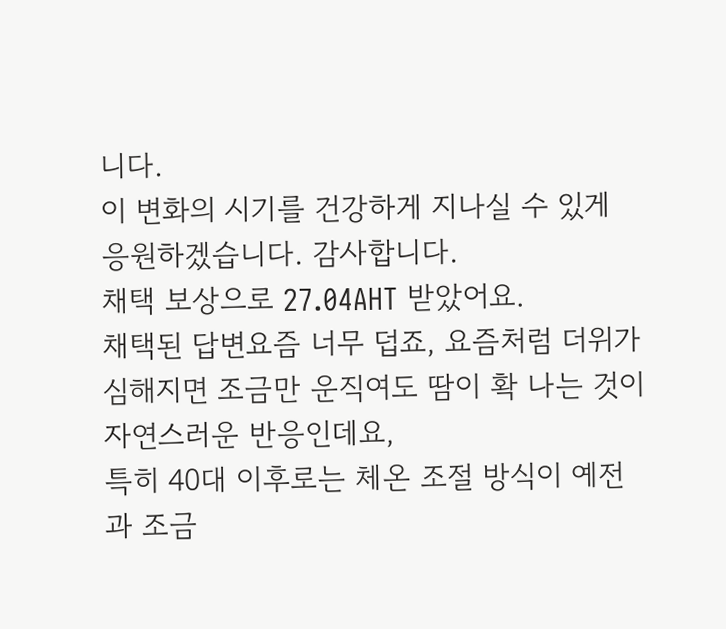니다.
이 변화의 시기를 건강하게 지나실 수 있게 응원하겠습니다. 감사합니다.
채택 보상으로 27.04AHT 받았어요.
채택된 답변요즘 너무 덥죠, 요즘처럼 더위가 심해지면 조금만 운직여도 땀이 확 나는 것이 자연스러운 반응인데요,
특히 40대 이후로는 체온 조절 방식이 예전과 조금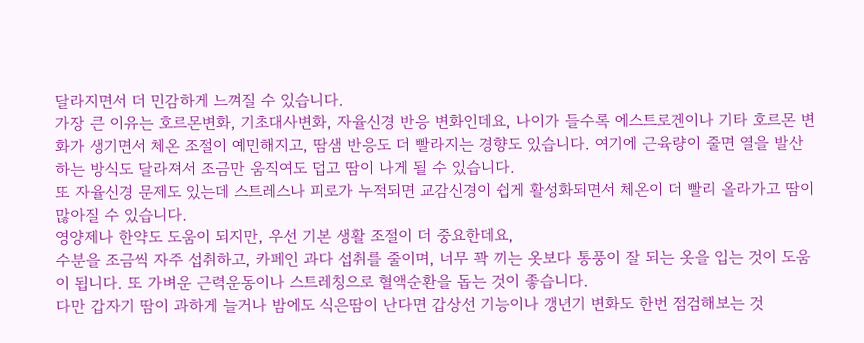달라지면서 더 민감하게 느껴질 수 있습니다.
가장 큰 이유는 호르몬변화, 기초대사변화, 자율신경 반응 변화인데요, 나이가 들수록 에스트로겐이나 기타 호르몬 변화가 생기면서 체온 조절이 예민해지고, 땀샘 반응도 더 빨라지는 경향도 있습니다. 여기에 근육량이 줄면 열을 발산하는 방식도 달라져서 조금만 움직여도 덥고 땀이 나게 될 수 있습니다.
또 자율신경 문제도 있는데 스트레스나 피로가 누적되면 교감신경이 쉽게 활성화되면서 체온이 더 빨리 올라가고 땀이 많아질 수 있습니다.
영양제나 한약도 도움이 되지만, 우선 기본 생활 조절이 더 중요한데요,
수분을 조금씩 자주 섭취하고, 카페인 과다 섭취를 줄이며, 너무 꽉 끼는 옷보다 통풍이 잘 되는 옷을 입는 것이 도움이 됩니다. 또 가벼운 근력운동이나 스트레칭으로 혈액순환을 돕는 것이 좋습니다.
다만 갑자기 땀이 과하게 늘거나 밤에도 식은땀이 난다면 갑상선 기능이나 갱년기 변화도 한번 점검해보는 것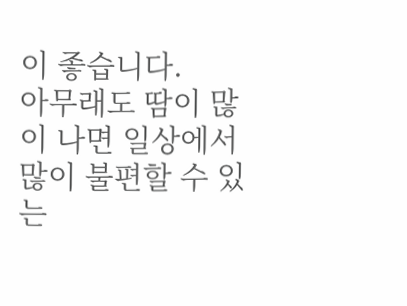이 좋습니다.
아무래도 땀이 많이 나면 일상에서 많이 불편할 수 있는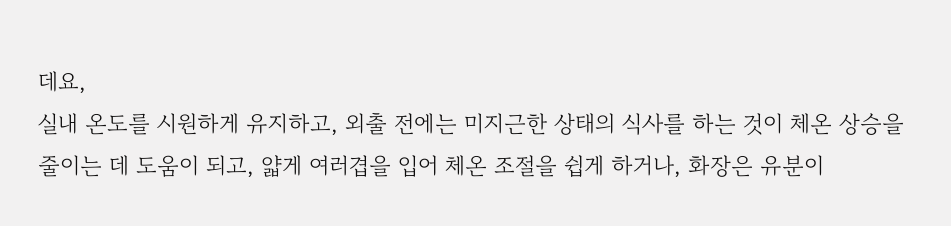데요,
실내 온도를 시원하게 유지하고, 외출 전에는 미지근한 상태의 식사를 하는 것이 체온 상승을 줄이는 데 도움이 되고, 얇게 여러겹을 입어 체온 조절을 쉽게 하거나, 화장은 유분이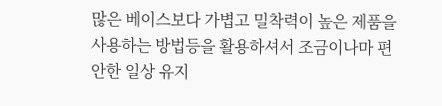많은 베이스보다 가볍고 밀착력이 높은 제품을 사용하는 방법등을 활용하셔서 조금이나마 편안한 일상 유지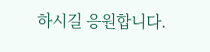하시길 응원합니다.